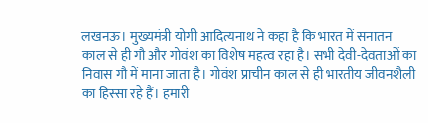लखनऊ। मुख्यमंत्री योगी आदित्यनाथ ने कहा है कि भारत में सनातन काल से ही गौ और गोवंश का विशेष महत्व रहा है। सभी देवी-देवताओं का निवास गौ में माना जाता है। गोवंश प्राचीन काल से ही भारतीय जीवनशैली का हिस्सा रहे हैं। हमारी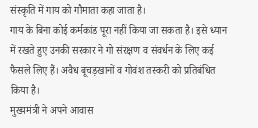संस्कृति में गाय को गौमाता कहा जाता है।
गाय के बिना कोई कर्मकांड पूरा नहीं किया जा सकता है। इसे ध्यान में रखते हुए उनकी सरकार ने गो संरक्षण व संवर्धन के लिए कई फैसले लिए हैं। अवैध बूचड़खानों व गोवंश तस्करी को प्रतिबंधित किया है।
मुख्यमंत्री ने अपने आवास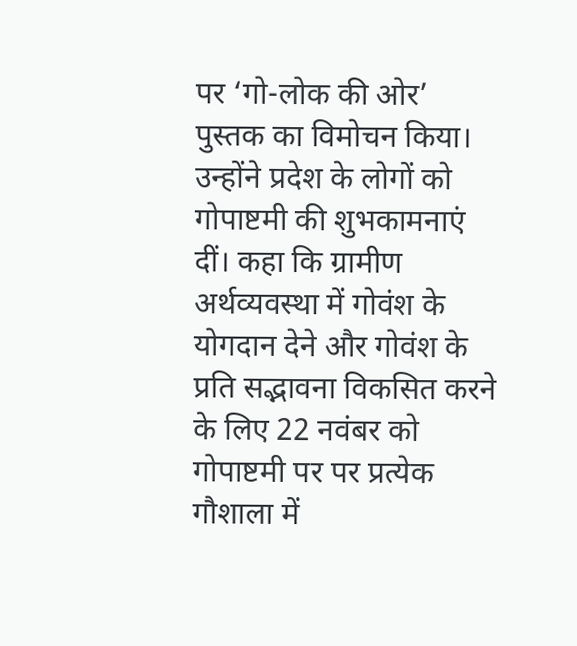पर ‘गो-लोक की ओर’ पुस्तक का विमोचन किया। उन्होंने प्रदेश के लोगों को गोपाष्टमी की शुभकामनाएं दीं। कहा कि ग्रामीण अर्थव्यवस्था में गोवंश के योगदान देने और गोवंश के प्रति सद्भावना विकसित करने के लिए 22 नवंबर को गोपाष्टमी पर पर प्रत्येक गौशाला में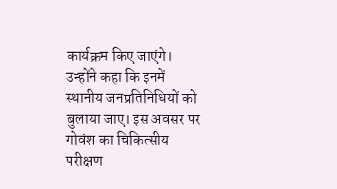कार्यक्रम किए जाएंगे।
उन्होंने कहा कि इनमें स्थानीय जनप्रतिनिधियों को बुलाया जाए। इस अवसर पर गोवंश का चिकित्सीय परीक्षण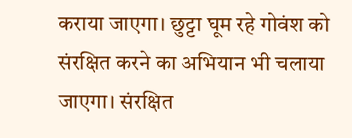कराया जाएगा। छुट्टा घूम रहे गोवंश को संरक्षित करने का अभियान भी चलाया जाएगा। संरक्षित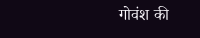गोवंश की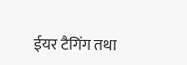ईयर टैगिंग तथा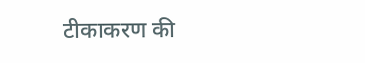टीकाकरण की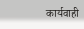कार्यवाही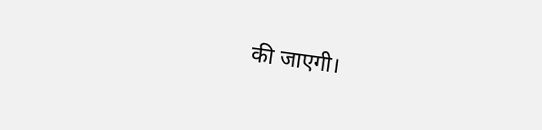की जाएगी।